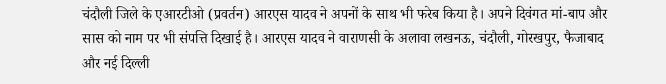चंदौली जिले के एआरटीओ (प्रवर्तन) आरएस यादव ने अपनों के साथ भी फरेब किया है। अपने दिवंगत मां-बाप और सास को नाम पर भी संपत्ति दिखाई है। आरएस यादव ने वाराणसी के अलावा लखनऊ, चंदौली, गोरखपुर, फैजाबाद और नई दिल्ली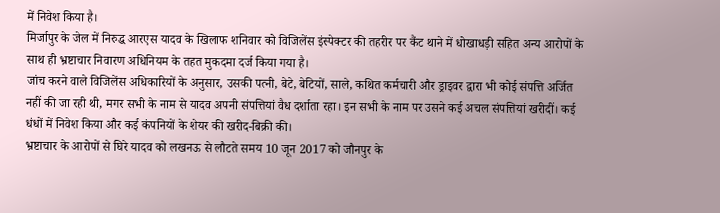में निवेश किया है।
मिर्जापुर के जेल में निरुद्ध आरएस यादव के खिलाफ शनिवार को विजिलेंस इंस्पेक्टर की तहरीर पर कैंट थाने में धोखाधड़ी सहित अन्य आरोपों के साथ ही भ्रष्टाचार निवारण अधिनियम के तहत मुकदमा दर्ज किया गया है।
जांच करने वाले विजिलेंस अधिकारियों के अनुसार, उसकी पत्नी, बेटे, बेटियों, साले, कथित कर्मचारी और ड्राइवर द्वारा भी कोई संपत्ति अर्जित नहीं की जा रही थी, मगर सभी के नाम से यादव अपनी संपत्तियां वैध दर्शाता रहा। इन सभी के नाम पर उसने कई अचल संपत्तियां खरीदीं। कई धंधों में निवेश किया और कई कंपनियों के शेयर की खरीद-बिक्री की।
भ्रष्टाचार के आरोपों से घिरे यादव को लखनऊ से लौटते समय 10 जून 2017 को जौनपुर के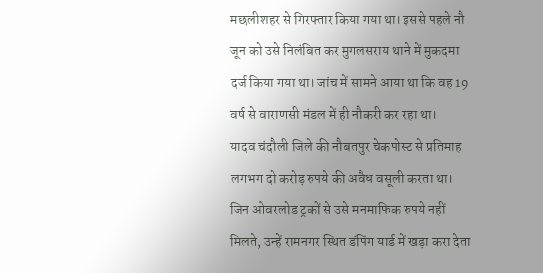मछलीशहर से गिरफ्तार किया गया था। इससे पहले नौ जून को उसे निलंबित कर मुगलसराय थाने में मुकदमा दर्ज किया गया था। जांच में सामने आया था कि वह 19 वर्ष से वाराणसी मंडल में ही नौकरी कर रहा था।
यादव चंदौली जिले की नौबतपुर चेकपोस्ट से प्रतिमाह लगभग दो करोड़ रुपये की अवैध वसूली करता था। जिन ओवरलोड ट्रकों से उसे मनमाफिक रुपये नहीं मिलते, उन्हें रामनगर स्थित डंपिंग यार्ड में खड़ा करा देता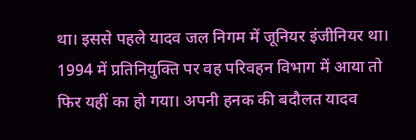था। इससे पहले यादव जल निगम में जूनियर इंजीनियर था।
1994 में प्रतिनियुक्ति पर वह परिवहन विभाग में आया तो फिर यहीं का हो गया। अपनी हनक की बदौलत यादव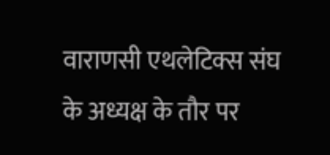वाराणसी एथलेटिक्स संघ के अध्यक्ष के तौर पर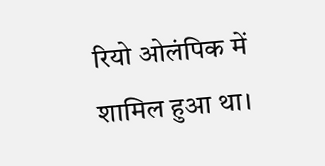रियो ओलंपिक में शामिल हुआ था।